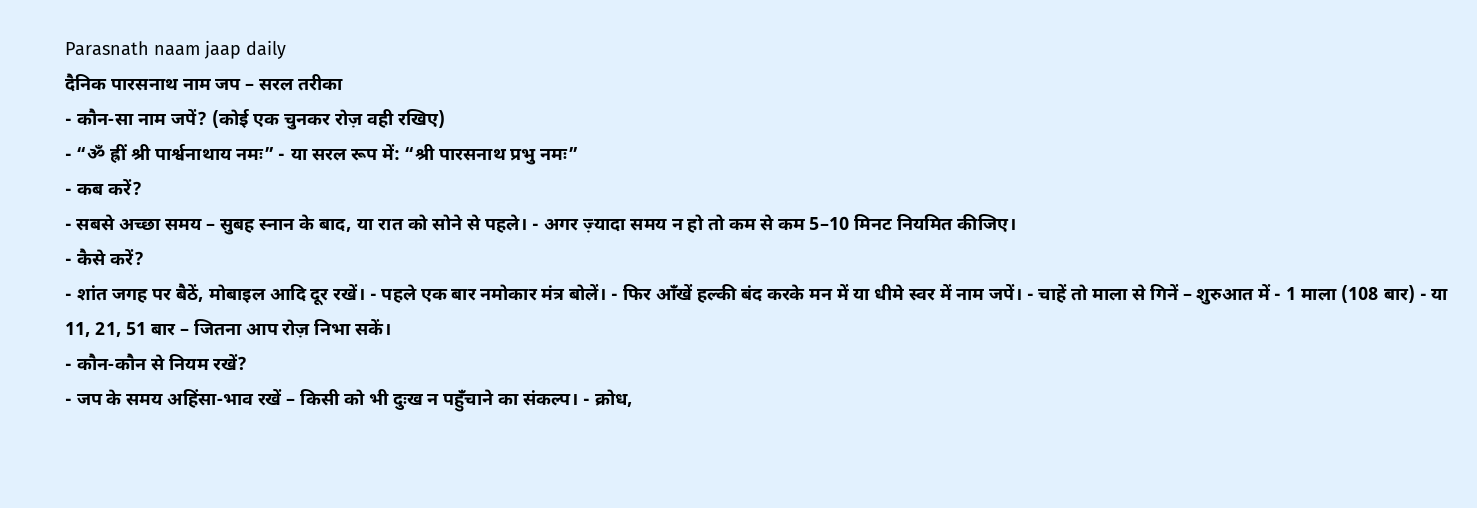Parasnath naam jaap daily
दैनिक पारसनाथ नाम जप – सरल तरीका
- कौन‑सा नाम जपें? (कोई एक चुनकर रोज़ वही रखिए)
- “ॐ ह्रीं श्री पार्श्वनाथाय नमः” - या सरल रूप में: “श्री पारसनाथ प्रभु नमः”
- कब करें?
- सबसे अच्छा समय – सुबह स्नान के बाद, या रात को सोने से पहले। - अगर ज़्यादा समय न हो तो कम से कम 5–10 मिनट नियमित कीजिए।
- कैसे करें?
- शांत जगह पर बैठें, मोबाइल आदि दूर रखें। - पहले एक बार नमोकार मंत्र बोलें। - फिर आँखें हल्की बंद करके मन में या धीमे स्वर में नाम जपें। - चाहें तो माला से गिनें – शुरुआत में - 1 माला (108 बार) - या 11, 21, 51 बार – जितना आप रोज़ निभा सकें।
- कौन‑कौन से नियम रखें?
- जप के समय अहिंसा‑भाव रखें – किसी को भी दुःख न पहुँचाने का संकल्प। - क्रोध,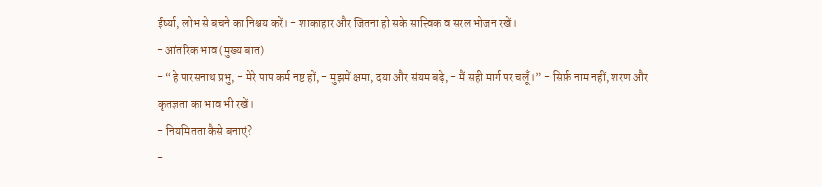ईर्ष्या, लोभ से बचने का निश्चय करें। - शाकाहार और जितना हो सके सात्त्विक व सरल भोजन रखें।
- आंतरिक भाव (मुख्य बात)
- “हे पारसनाथ प्रभु, - मेरे पाप कर्म नष्ट हों, - मुझमें क्षमा, दया और संयम बढ़े, - मैं सही मार्ग पर चलूँ।” - सिर्फ़ नाम नहीं, शरण और कृतज्ञता का भाव भी रखें।
- नियमितता कैसे बनाएं?
-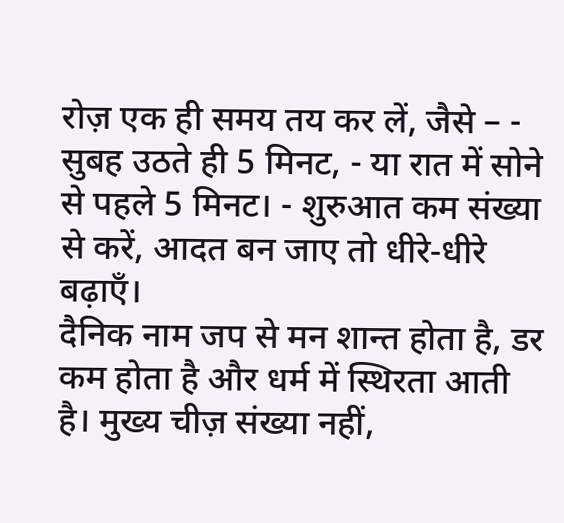रोज़ एक ही समय तय कर लें, जैसे – - सुबह उठते ही 5 मिनट, - या रात में सोने से पहले 5 मिनट। - शुरुआत कम संख्या से करें, आदत बन जाए तो धीरे‑धीरे बढ़ाएँ।
दैनिक नाम जप से मन शान्त होता है, डर कम होता है और धर्म में स्थिरता आती है। मुख्य चीज़ संख्या नहीं,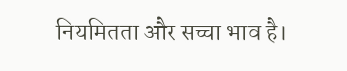नियमितता और सच्चा भाव है।